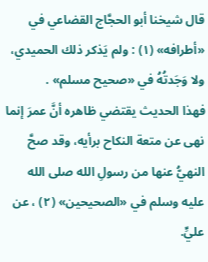قال شيخنا أبو الحجَّاج القضاعي في «أطرافه» (١) : ولم يَذكر ذلك الحميدي، ولا وَجَدتُهُ في «صحيح مسلم» .
فهذا الحديث يقتضي ظاهره أنَّ عمرَ إنما نهى عن متعة النكاح برأيه، وقد صحَّ النهيُّ عنها من رسولِ الله صلى الله عليه وسلم في «الصحيحين» (٢) ، عن عليٍّ.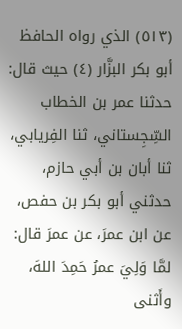(٥١٣) الذي رواه الحافظ أبو بكر البزَّار (٤) حيث قال: حدثنا عمر بن الخطاب السِّجِستاني، ثنا الفِريابي، ثنا أبان بن أبي حازم، حدثني أبو بكر بن حفص، عن ابن عمرَ، عن عمرَ قال: لمَّا وَلِيَ عمرُ حَمِدَ اللهَ، وأَثنى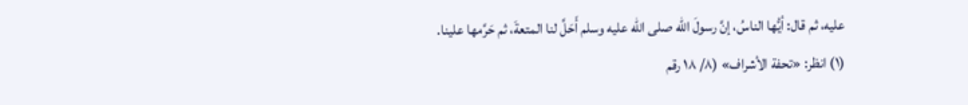عليه، ثم قال: أيُّها الناسُ، إنَّ رسولَ الله صلى الله عليه وسلم أَحَلَّ لنا المتعةَ، ثم حَرَّمها علينا.
(١) انظر: «تحفة الأشراف» (٨/ ١٨ رقم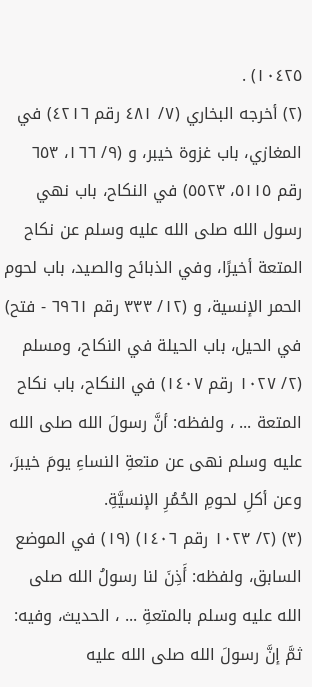١٠٤٢٥) .
(٢) أخرجه البخاري (٧/ ٤٨١ رقم ٤٢١٦) في المغازي، باب غزوة خيبر، و (٩/ ١٦٦، ٦٥٣ رقم ٥١١٥، ٥٥٢٣) في النكاح، باب نهي رسول الله صلى الله عليه وسلم عن نكاح المتعة أخيرًا، وفي الذبائح والصيد، باب لحوم الحمر الإنسية، و (١٢/ ٣٣٣ رقم ٦٩٦١ - فتح) في الحيل، باب الحيلة في النكاح، ومسلم (٢/ ١٠٢٧ رقم ١٤٠٧) في النكاح، باب نكاح المتعة ... ، ولفظه: أنَّ رسولَ الله صلى الله عليه وسلم نهى عن متعةِ النساءِ يومَ خيبرَ، وعن أكلِ لحومِ الحُمُرِ الإنسيَّةِ.
(٣) (٢/ ١٠٢٣ رقم ١٤٠٦) (١٩) في الموضع السابق، ولفظه: أَذِنَ لنا رسولُ الله صلى الله عليه وسلم بالمتعةِ ... ، الحديث، وفيه: ثمَّ إنَّ رسولَ الله صلى الله عليه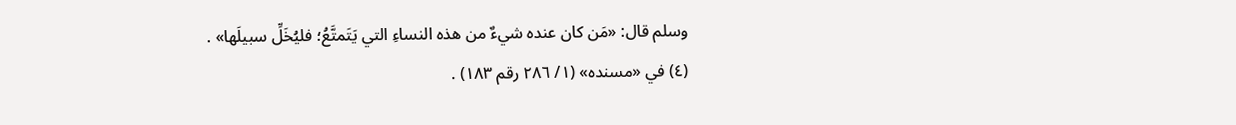وسلم قال: «مَن كان عنده شيءٌ من هذه النساءِ التي يَتَمتَّعُ؛ فليُخَلِّ سبيلَها» .
(٤) في «مسنده» (١/ ٢٨٦ رقم ١٨٣) .